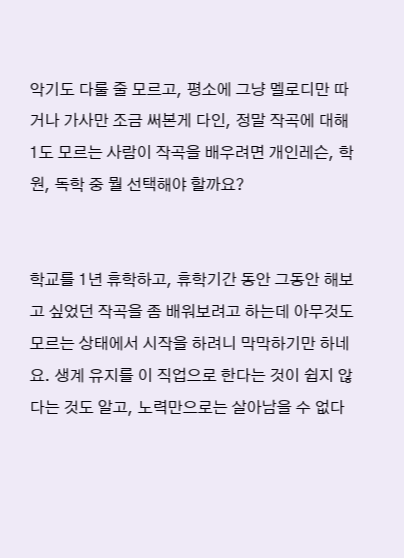악기도 다룰 줄 모르고, 평소에 그냥 멜로디만 따거나 가사만 조금 써본게 다인, 정말 작곡에 대해 1도 모르는 사람이 작곡을 배우려면 개인레슨, 학원, 독학 중 뭘 선택해야 할까요?


학교를 1년 휴학하고, 휴학기간 동안 그동안 해보고 싶었던 작곡을 좀 배워보려고 하는데 아무것도 모르는 상태에서 시작을 하려니 막막하기만 하네요. 생계 유지를 이 직업으로 한다는 것이 쉽지 않다는 것도 알고, 노력만으로는 살아남을 수 없다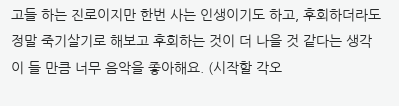고들 하는 진로이지만 한번 사는 인생이기도 하고, 후회하더라도 정말 죽기살기로 해보고 후회하는 것이 더 나을 것 같다는 생각이 들 만큼 너무 음악을 좋아해요. (시작할 각오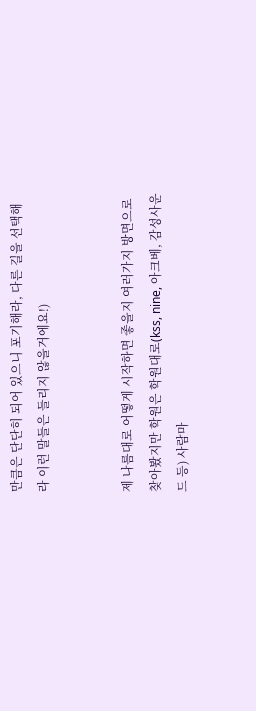만큼은 단단히 되어 있으니 포기해라, 다른 길을 선택해라 이런 말들은 들리지 않을거에요!)


제 나름대로 어떻게 시작하면 좋을지 여러가지 방면으로 찾아봤지만 학원은 학원대로(kss, nine, 아크베, 감성사운드 등) 사람마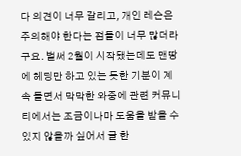다 의견이 너무 갈리고, 개인 레슨은 주의해야 한다는 점들이 너무 많더라구요. 벌써 2월이 시작됐는데도 맨땅에 헤딩만 하고 있는 듯한 기분이 계속 들면서 막막한 와중에 관련 커뮤니티에서는 조금이나마 도움을 받을 수 있지 않을까 싶어서 글 한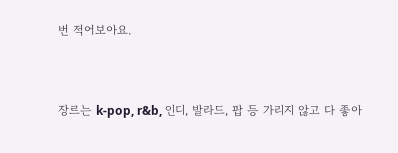번 적어보아요.


장르는 k-pop, r&b, 인디, 발라드, 팝 등 가리지 않고 다 좋아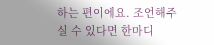하는 편이에요. 조언해주실 수 있다면 한마디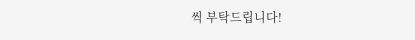씩 부탁드립니다!